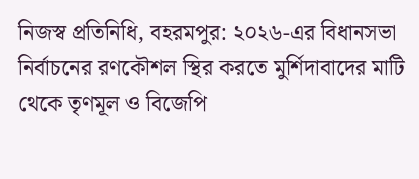নিজস্ব প্রতিনিধি, বহরমপুর: ২০২৬-এর বিধানসভা নির্বাচনের রণকৌশল স্থির করতে মুর্শিদাবাদের মাটি থেকে তৃণমূল ও বিজেপি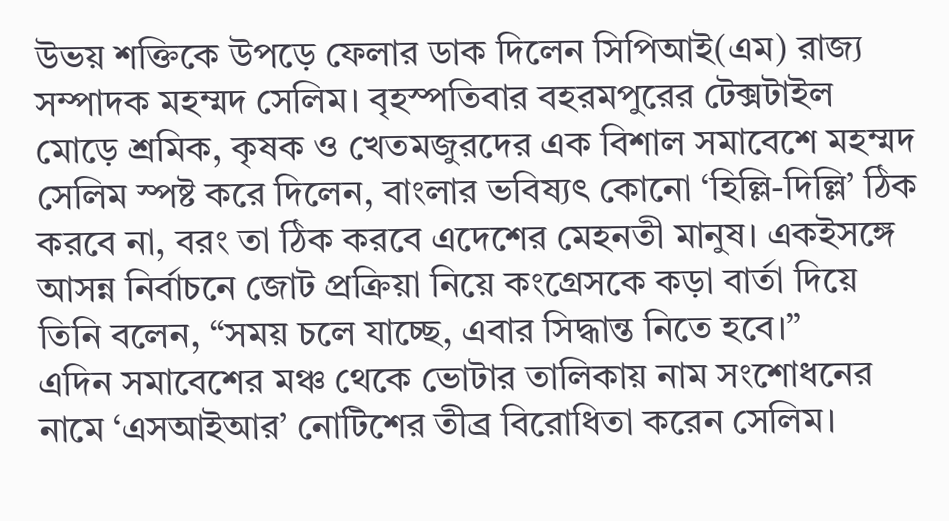উভয় শক্তিকে উপড়ে ফেলার ডাক দিলেন সিপিআই(এম) রাজ্য সম্পাদক মহম্মদ সেলিম। বৃহস্পতিবার বহরমপুরের টেক্সটাইল মোড়ে শ্রমিক, কৃষক ও খেতমজুরদের এক বিশাল সমাবেশে মহম্মদ সেলিম স্পষ্ট করে দিলেন, বাংলার ভবিষ্যৎ কোনো ‘হিল্লি-দিল্লি’ ঠিক করবে না, বরং তা ঠিক করবে এদেশের মেহনতী মানুষ। একইসঙ্গে আসন্ন নির্বাচনে জোট প্রক্রিয়া নিয়ে কংগ্রেসকে কড়া বার্তা দিয়ে তিনি বলেন, “সময় চলে যাচ্ছে, এবার সিদ্ধান্ত নিতে হবে।”
এদিন সমাবেশের মঞ্চ থেকে ভোটার তালিকায় নাম সংশোধনের নামে ‘এসআইআর’ নোটিশের তীব্র বিরোধিতা করেন সেলিম।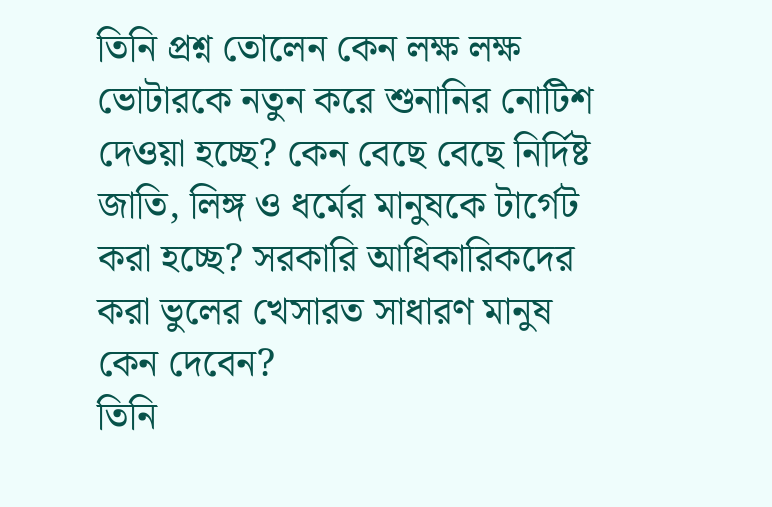তিনি প্রশ্ন তোলেন কেন লক্ষ লক্ষ ভোটারকে নতুন করে শুনানির নোটিশ দেওয়া হচ্ছে? কেন বেছে বেছে নির্দিষ্ট জাতি, লিঙ্গ ও ধর্মের মানুষকে টার্গেট করা হচ্ছে? সরকারি আধিকারিকদের করা ভুলের খেসারত সাধারণ মানুষ কেন দেবেন?
তিনি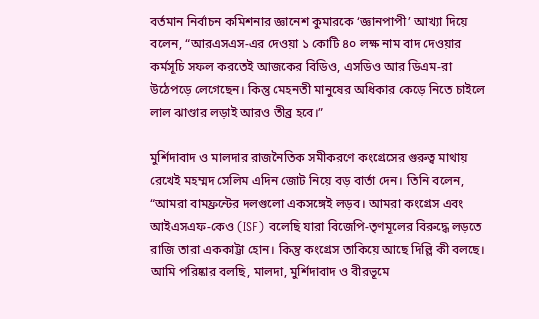বর্তমান নির্বাচন কমিশনার জ্ঞানেশ কুমারকে ‘জ্ঞানপাপী’ আখ্যা দিয়ে বলেন, “আরএসএস-এর দেওয়া ১ কোটি ৪০ লক্ষ নাম বাদ দেওয়ার কর্মসূচি সফল করতেই আজকের বিডিও, এসডিও আর ডিএম-রা উঠেপড়ে লেগেছেন। কিন্তু মেহনতী মানুষের অধিকার কেড়ে নিতে চাইলে লাল ঝাণ্ডার লড়াই আরও তীব্র হবে।”

মুর্শিদাবাদ ও মালদার রাজনৈতিক সমীকরণে কংগ্রেসের গুরুত্ব মাথায় রেখেই মহম্মদ সেলিম এদিন জোট নিয়ে বড় বার্তা দেন। তিনি বলেন, “আমরা বামফ্রন্টের দলগুলো একসঙ্গেই লড়ব। আমরা কংগ্রেস এবং আইএসএফ-কেও (ISF) বলেছি যারা বিজেপি-তৃণমূলের বিরুদ্ধে লড়তে রাজি তারা এককাট্টা হোন। কিন্তু কংগ্রেস তাকিয়ে আছে দিল্লি কী বলছে। আমি পরিষ্কার বলছি, মালদা, মুর্শিদাবাদ ও বীরভূমে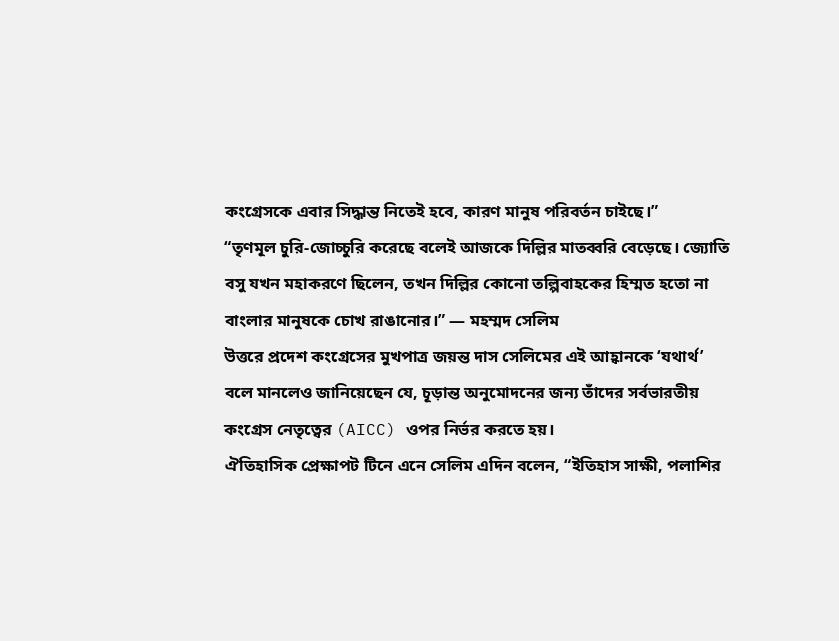কংগ্রেসকে এবার সিদ্ধান্ত নিতেই হবে, কারণ মানুষ পরিবর্তন চাইছে।”
“তৃণমূল চুরি-জোচ্চুরি করেছে বলেই আজকে দিল্লির মাতব্বরি বেড়েছে। জ্যোতি বসু যখন মহাকরণে ছিলেন, তখন দিল্লির কোনো তল্পিবাহকের হিম্মত হতো না বাংলার মানুষকে চোখ রাঙানোর।” — মহম্মদ সেলিম
উত্তরে প্রদেশ কংগ্রেসের মুখপাত্র জয়ন্ত দাস সেলিমের এই আহ্বানকে ‘যথার্থ’ বলে মানলেও জানিয়েছেন যে, চূড়ান্ত অনুমোদনের জন্য তাঁদের সর্বভারতীয় কংগ্রেস নেতৃত্বের (AICC) ওপর নির্ভর করতে হয়।
ঐতিহাসিক প্রেক্ষাপট টিনে এনে সেলিম এদিন বলেন, “ইতিহাস সাক্ষী, পলাশির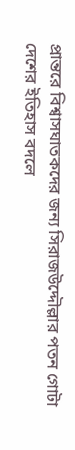প্রান্তরে বিশ্বাসঘাতকদের জন্য সিরাজউদ্দৌল্লার পতন গোটা দেশের ইতিহাস বদলে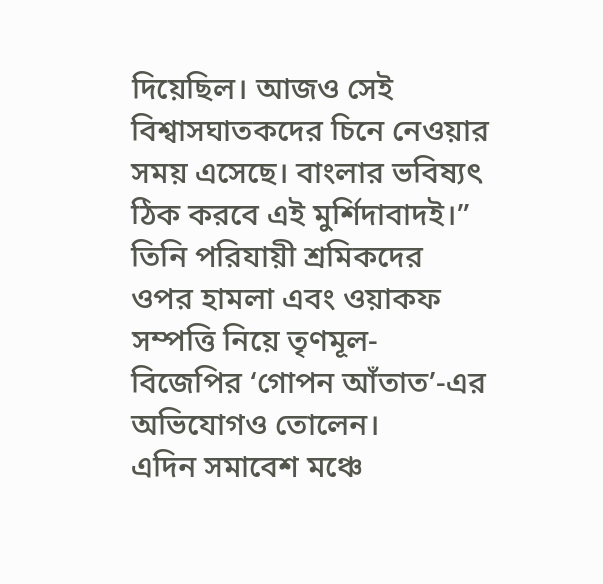দিয়েছিল। আজও সেই বিশ্বাসঘাতকদের চিনে নেওয়ার সময় এসেছে। বাংলার ভবিষ্যৎ ঠিক করবে এই মুর্শিদাবাদই।” তিনি পরিযায়ী শ্রমিকদের ওপর হামলা এবং ওয়াকফ সম্পত্তি নিয়ে তৃণমূল-বিজেপির ‘গোপন আঁতাত’-এর অভিযোগও তোলেন।
এদিন সমাবেশ মঞ্চে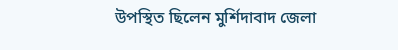উপস্থিত ছিলেন মুর্শিদাবাদ জেলা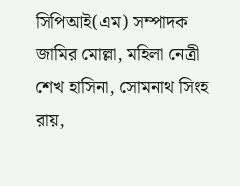সিপিআই(এম) সম্পাদক জামির মোল্লা, মহিলা নেত্রী শেখ হাসিনা, সোমনাথ সিংহ রায়,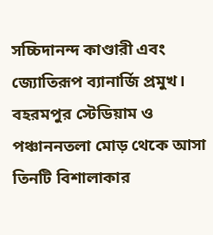সচ্চিদানন্দ কাণ্ডারী এবং জ্যোতিরূপ ব্যানার্জি প্রমুখ। বহরমপুর স্টেডিয়াম ও পঞ্চাননতলা মোড় থেকে আসা তিনটি বিশালাকার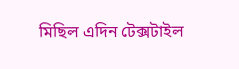মিছিল এদিন টেক্সটাইল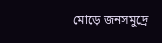মোড়ে জনসমুদ্রে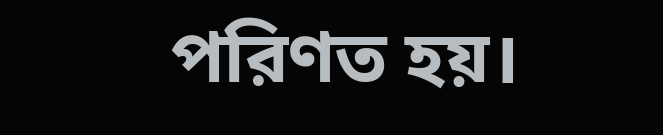পরিণত হয়।